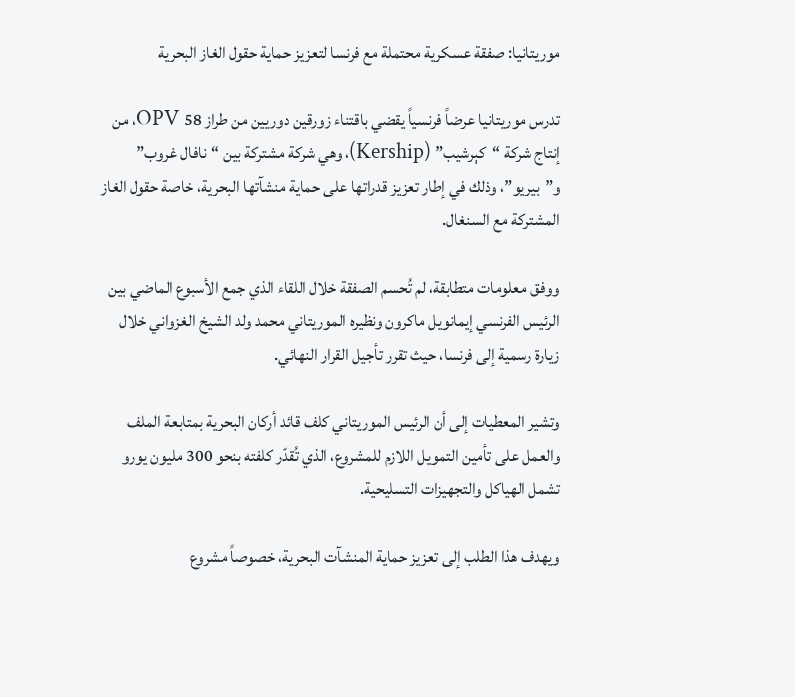موريتانيا: صفقة عسكرية محتملة مع فرنسا لتعزيز حماية حقول الغاز البحرية

تدرس موريتانيا عرضاً فرنسياً يقضي باقتناء زورقين دوريين من طراز OPV 58، من إنتاج شركة “كېرشيب” (Kership)، وهي شركة مشتركة بين “نافال غروب” و”بيريو”، وذلك في إطار تعزيز قدراتها على حماية منشآتها البحرية، خاصة حقول الغاز المشتركة مع السنغال.

ووفق معلومات متطابقة، لم تُحسم الصفقة خلال اللقاء الذي جمع الأسبوع الماضي بين الرئيس الفرنسي إيمانويل ماكرون ونظيره الموريتاني محمد ولد الشيخ الغزواني خلال زيارة رسمية إلى فرنسا، حيث تقرر تأجيل القرار النهائي.

وتشير المعطيات إلى أن الرئيس الموريتاني كلف قائد أركان البحرية بمتابعة الملف والعمل على تأمين التمويل اللازم للمشروع، الذي تُقدّر كلفته بنحو 300 مليون يورو تشمل الهياكل والتجهيزات التسليحية.

ويهدف هذا الطلب إلى تعزيز حماية المنشآت البحرية، خصوصاً مشروع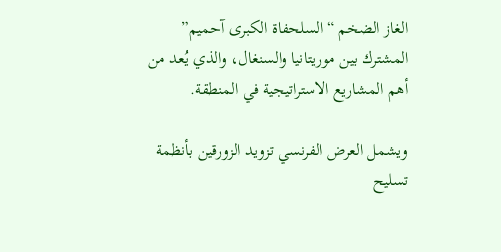الغاز الضخم “السلحفاة الكبرى آحميم” المشترك بين موريتانيا والسنغال، والذي يُعد من أهم المشاريع الاستراتيجية في المنطقة.

ويشمل العرض الفرنسي تزويد الزورقين بأنظمة تسليح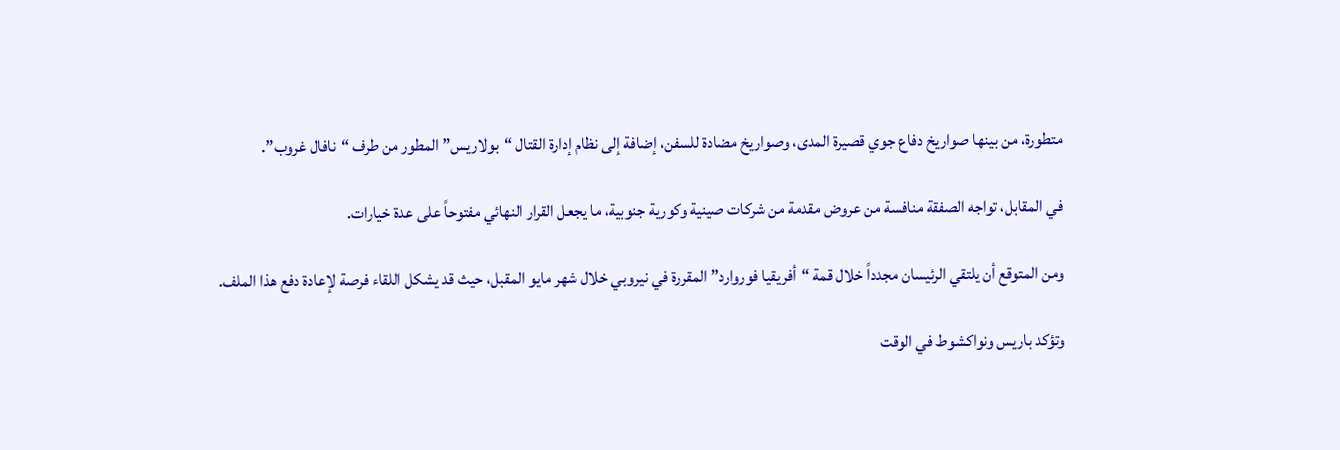متطورة، من بينها صواريخ دفاع جوي قصيرة المدى، وصواريخ مضادة للسفن، إضافة إلى نظام إدارة القتال “بولاريس” المطور من طرف “نافال غروب”.

في المقابل، تواجه الصفقة منافسة من عروض مقدمة من شركات صينية وكورية جنوبية، ما يجعل القرار النهائي مفتوحاً على عدة خيارات.

ومن المتوقع أن يلتقي الرئيسان مجدداً خلال قمة “أفريقيا فوروارد” المقررة في نيروبي خلال شهر مايو المقبل، حيث قد يشكل اللقاء فرصة لإعادة دفع هذا الملف.

وتؤكد باريس ونواكشوط في الوقت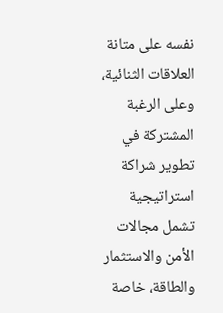نفسه على متانة العلاقات الثنائية، وعلى الرغبة المشتركة في تطوير شراكة استراتيجية تشمل مجالات الأمن والاستثمار والطاقة، خاصة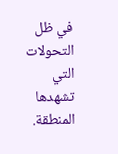في ظل التحولات التي تشهدها المنطقة.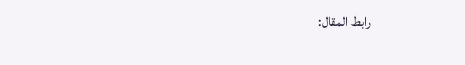رابط المقال: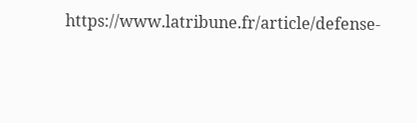https://www.latribune.fr/article/defense-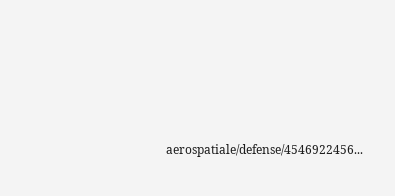aerospatiale/defense/4546922456...